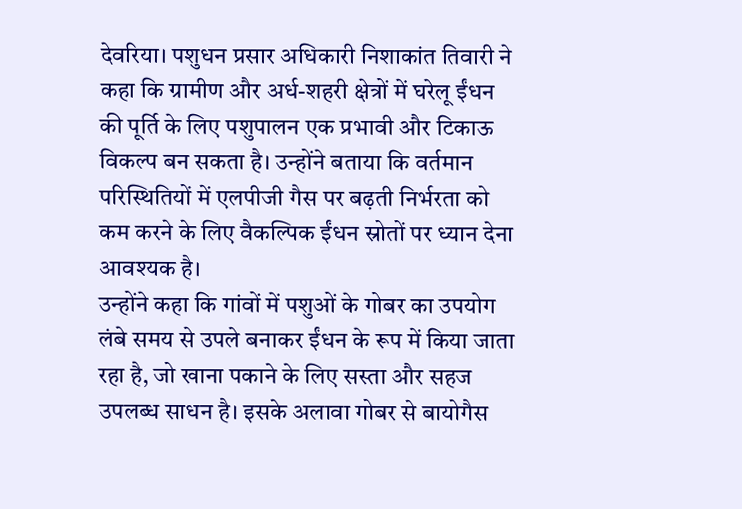देवरिया। पशुधन प्रसार अधिकारी निशाकांत तिवारी ने कहा कि ग्रामीण और अर्ध-शहरी क्षेत्रों में घरेलू ईंधन की पूर्ति के लिए पशुपालन एक प्रभावी और टिकाऊ विकल्प बन सकता है। उन्होंने बताया कि वर्तमान परिस्थितियों में एलपीजी गैस पर बढ़ती निर्भरता को कम करने के लिए वैकल्पिक ईंधन स्रोतों पर ध्यान देना आवश्यक है।
उन्होंने कहा कि गांवों में पशुओं के गोबर का उपयोग लंबे समय से उपले बनाकर ईंधन के रूप में किया जाता रहा है, जो खाना पकाने के लिए सस्ता और सहज उपलब्ध साधन है। इसके अलावा गोबर से बायोगैस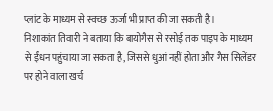प्लांट के माध्यम से स्वच्छ ऊर्जा भी प्राप्त की जा सकती है।
निशाकांत तिवारी ने बताया कि बायोगैस से रसोई तक पाइप के माध्यम से ईंधन पहुंचाया जा सकता है, जिससे धुआं नहीं होता और गैस सिलेंडर पर होने वाला खर्च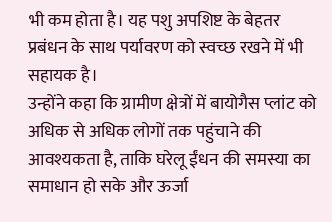भी कम होता है। यह पशु अपशिष्ट के बेहतर प्रबंधन के साथ पर्यावरण को स्वच्छ रखने में भी सहायक है।
उन्होंने कहा कि ग्रामीण क्षेत्रों में बायोगैस प्लांट को अधिक से अधिक लोगों तक पहुंचाने की आवश्यकता है, ताकि घरेलू ईंधन की समस्या का समाधान हो सके और ऊर्जा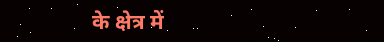के क्षेत्र में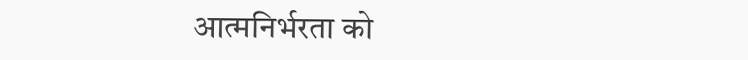आत्मनिर्भरता को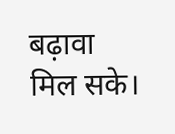बढ़ावा मिल सके।